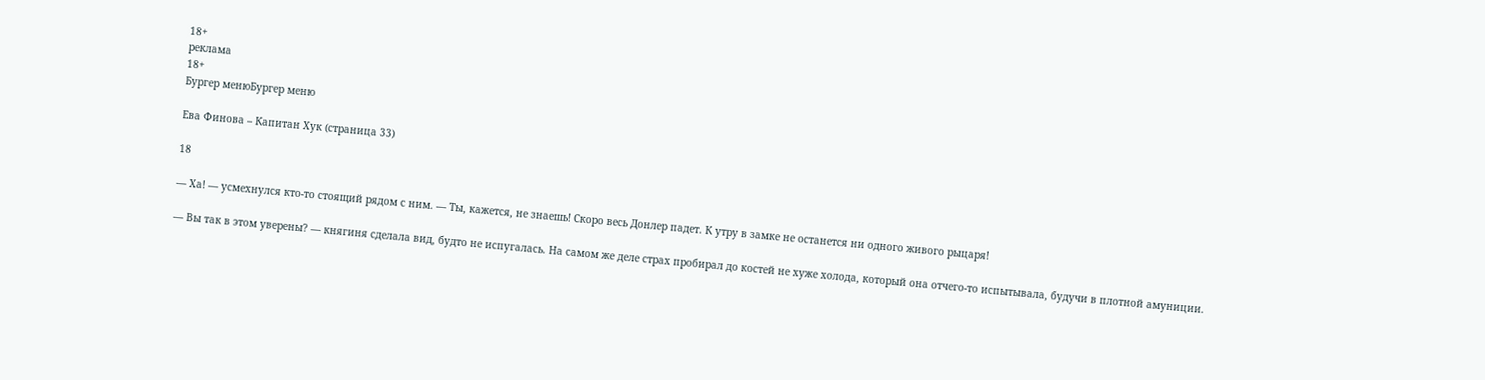18+
реклама
18+
Бургер менюБургер меню

Ева Финова – Капитан Хук (страница 33)

18

— Ха! — усмехнулся кто-то стоящий рядом с ним. — Ты, кажется, не знаешь! Скоро весь Донлер падет. К утру в замке не останется ни одного живого рыцаря!

— Вы так в этом уверены? — княгиня сделала вид, будто не испугалась. На самом же деле страх пробирал до костей не хуже холода, который она отчего-то испытывала, будучи в плотной амуниции.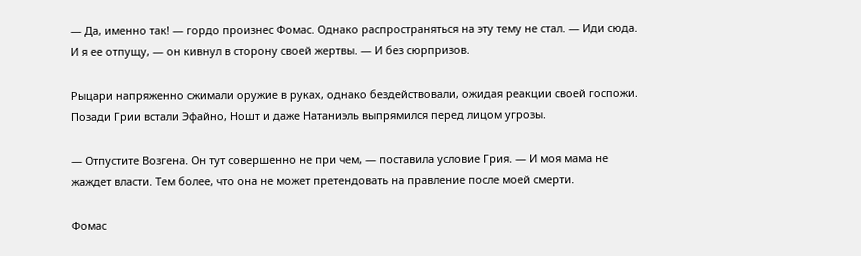— Да, именно так! — гордо произнес Фомас. Однако распространяться на эту тему не стал. — Иди сюда. И я ее отпущу, — он кивнул в сторону своей жертвы. — И без сюрпризов.

Рыцари напряженно сжимали оружие в руках, однако бездействовали, ожидая реакции своей госпожи. Позади Грии встали Эфайно, Ношт и даже Натаниэль выпрямился перед лицом угрозы.

— Отпустите Возгена. Он тут совершенно не при чем, — поставила условие Грия. — И моя мама не жаждет власти. Тем более, что она не может претендовать на правление после моей смерти.

Фомас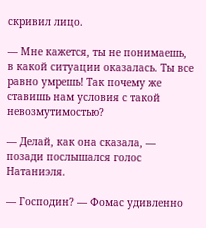скривил лицо.

— Мне кажется, ты не понимаешь, в какой ситуации оказалась. Ты все равно умрешь! Так почему же ставишь нам условия с такой невозмутимостью?

— Делай, как она сказала, — позади послышался голос Натаниэля.

— Господин? — Фомас удивленно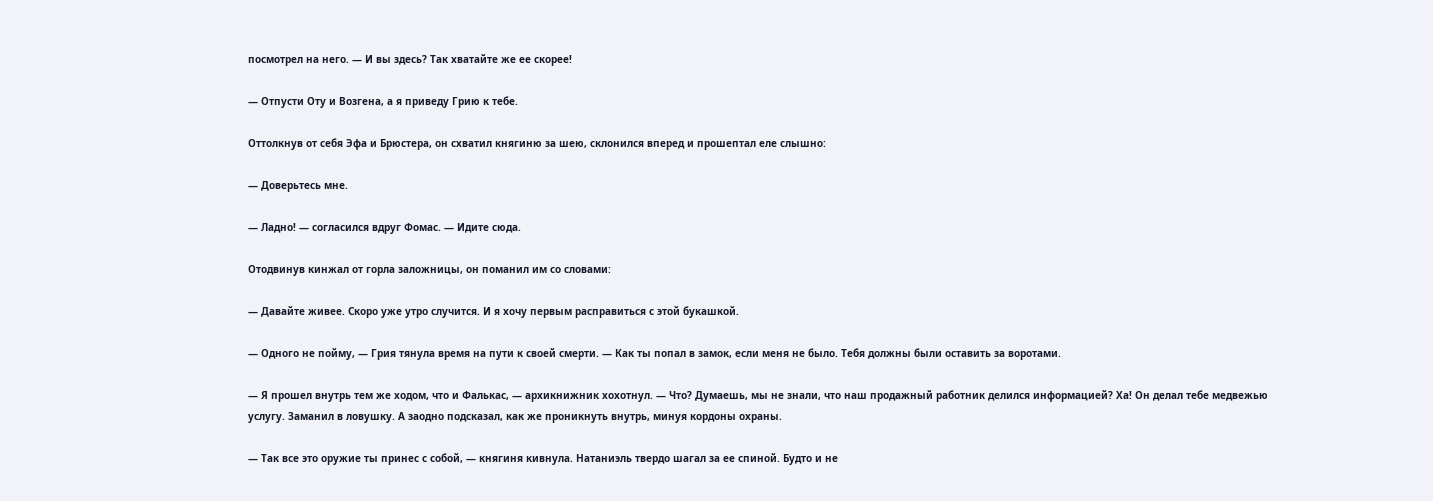посмотрел на него. — И вы здесь? Так хватайте же ее скорее!

— Отпусти Оту и Возгена, а я приведу Грию к тебе.

Оттолкнув от себя Эфа и Брюстера, он схватил княгиню за шею, склонился вперед и прошептал еле слышно:

— Доверьтесь мне.

— Ладно! — согласился вдруг Фомас. — Идите сюда.

Отодвинув кинжал от горла заложницы, он поманил им со словами:

— Давайте живее. Скоро уже утро случится. И я хочу первым расправиться с этой букашкой.

— Одного не пойму, — Грия тянула время на пути к своей смерти. — Как ты попал в замок, если меня не было. Тебя должны были оставить за воротами.

— Я прошел внутрь тем же ходом, что и Фалькас, — архикнижник хохотнул. — Что? Думаешь, мы не знали, что наш продажный работник делился информацией? Ха! Он делал тебе медвежью услугу. Заманил в ловушку. А заодно подсказал, как же проникнуть внутрь, минуя кордоны охраны.

— Так все это оружие ты принес с собой, — княгиня кивнула. Натаниэль твердо шагал за ее спиной. Будто и не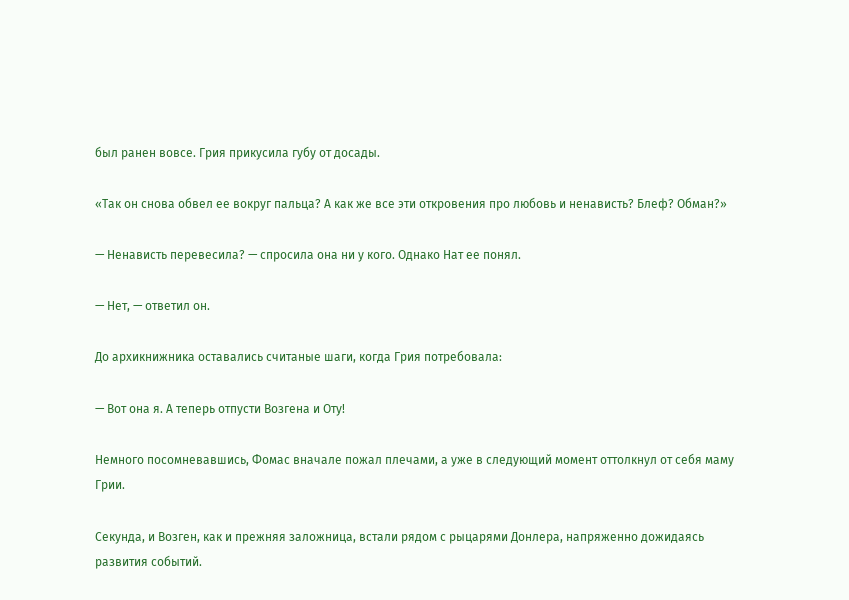был ранен вовсе. Грия прикусила губу от досады.

«Так он снова обвел ее вокруг пальца? А как же все эти откровения про любовь и ненависть? Блеф? Обман?»

— Ненависть перевесила? — спросила она ни у кого. Однако Нат ее понял.

— Нет, — ответил он.

До архикнижника оставались считаные шаги, когда Грия потребовала:

— Вот она я. А теперь отпусти Возгена и Оту!

Немного посомневавшись, Фомас вначале пожал плечами, а уже в следующий момент оттолкнул от себя маму Грии.

Секунда, и Возген, как и прежняя заложница, встали рядом с рыцарями Донлера, напряженно дожидаясь развития событий.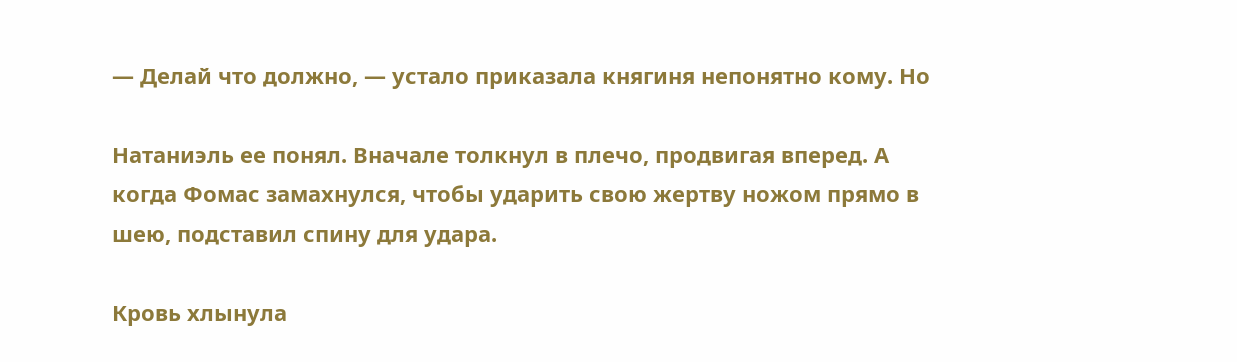— Делай что должно, — устало приказала княгиня непонятно кому. Но

Натаниэль ее понял. Вначале толкнул в плечо, продвигая вперед. А когда Фомас замахнулся, чтобы ударить свою жертву ножом прямо в шею, подставил спину для удара.

Кровь хлынула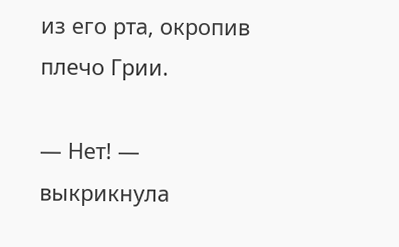из его рта, окропив плечо Грии.

— Нет! — выкрикнула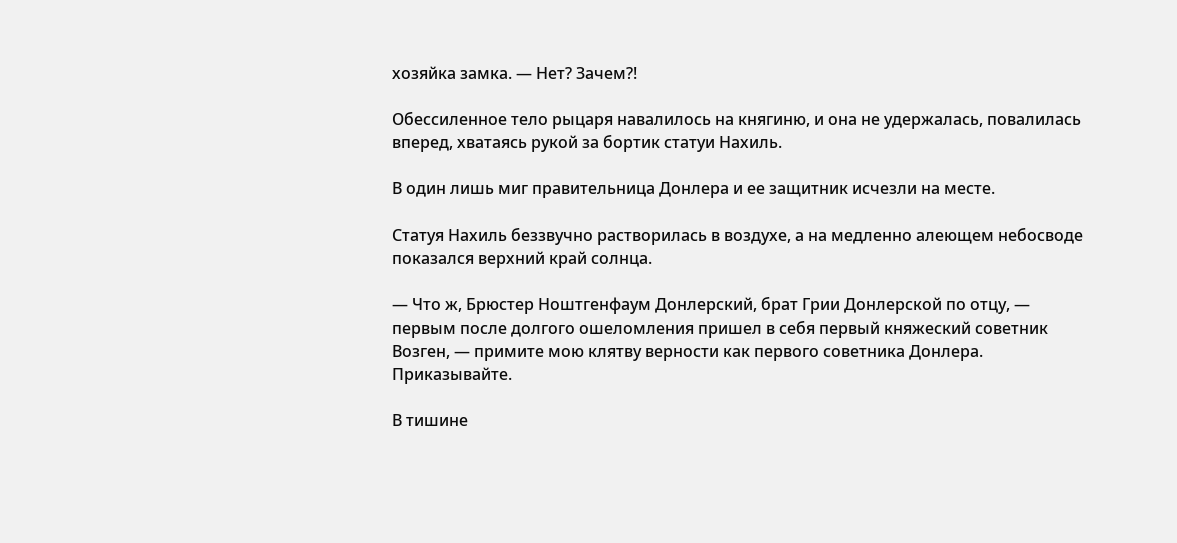хозяйка замка. — Нет? Зачем?!

Обессиленное тело рыцаря навалилось на княгиню, и она не удержалась, повалилась вперед, хватаясь рукой за бортик статуи Нахиль.

В один лишь миг правительница Донлера и ее защитник исчезли на месте.

Статуя Нахиль беззвучно растворилась в воздухе, а на медленно алеющем небосводе показался верхний край солнца.

— Что ж, Брюстер Ноштгенфаум Донлерский, брат Грии Донлерской по отцу, — первым после долгого ошеломления пришел в себя первый княжеский советник Возген, — примите мою клятву верности как первого советника Донлера. Приказывайте.

В тишине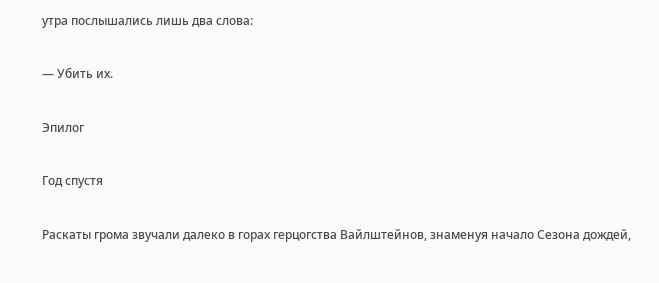утра послышались лишь два слова:

— Убить их.

Эпилог

Год спустя

Раскаты грома звучали далеко в горах герцогства Вайлштейнов, знаменуя начало Сезона дождей,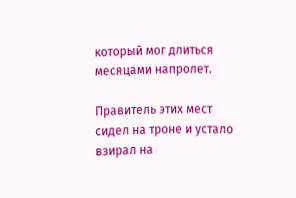который мог длиться месяцами напролет.

Правитель этих мест сидел на троне и устало взирал на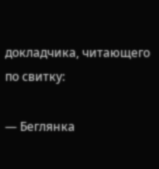докладчика, читающего по свитку:

— Беглянка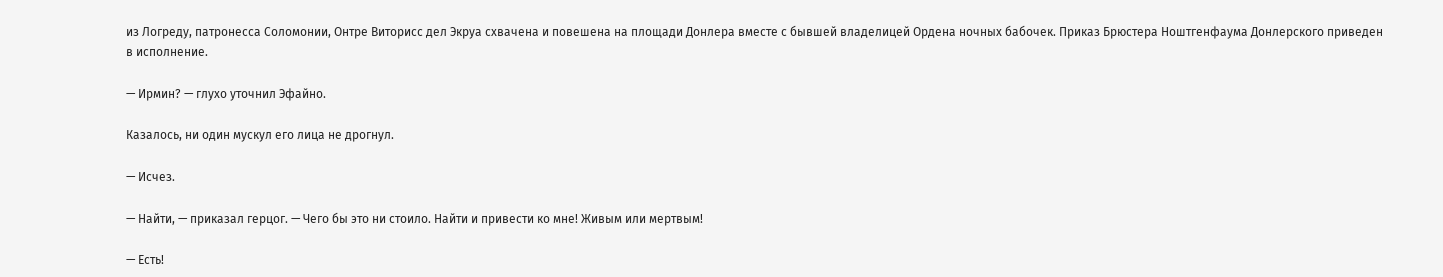из Логреду, патронесса Соломонии, Онтре Виторисс дел Экруа схвачена и повешена на площади Донлера вместе с бывшей владелицей Ордена ночных бабочек. Приказ Брюстера Ноштгенфаума Донлерского приведен в исполнение.

— Ирмин? — глухо уточнил Эфайно.

Казалось, ни один мускул его лица не дрогнул.

— Исчез.

— Найти, — приказал герцог. — Чего бы это ни стоило. Найти и привести ко мне! Живым или мертвым!

— Есть!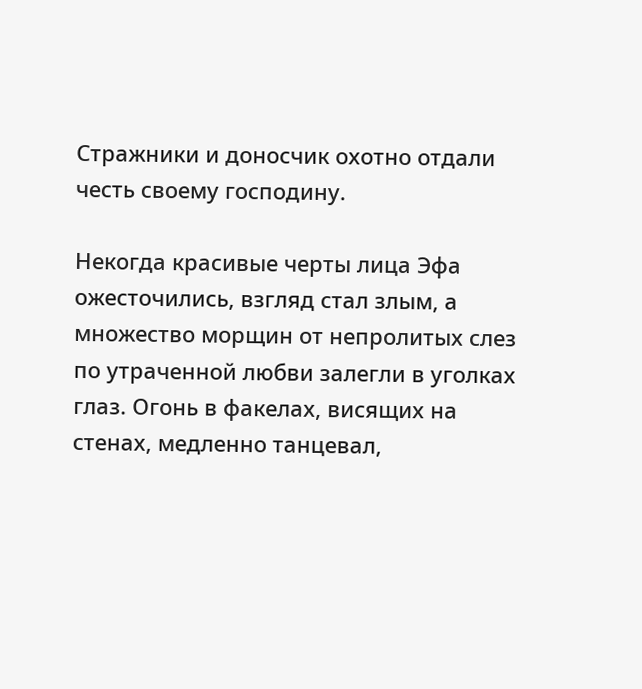Стражники и доносчик охотно отдали честь своему господину.

Некогда красивые черты лица Эфа ожесточились, взгляд стал злым, а множество морщин от непролитых слез по утраченной любви залегли в уголках глаз. Огонь в факелах, висящих на стенах, медленно танцевал,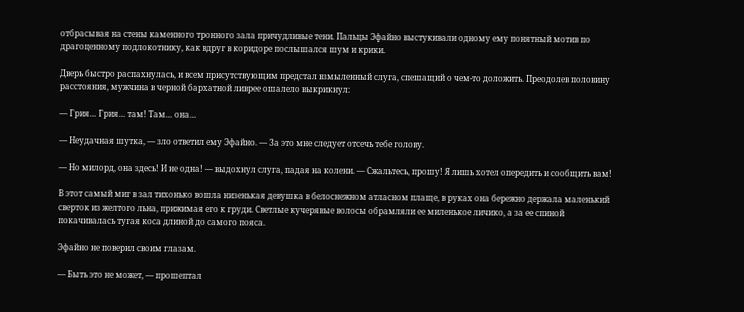отбрасывая на стены каменного тронного зала причудливые тени. Пальцы Эфайно выстукивали одному ему понятный мотив по драгоценному подлокотнику, как вдруг в коридоре послышался шум и крики.

Дверь быстро распахнулась, и всем присутствующим предстал взмыленный слуга, спешащий о чем-то доложить. Преодолев половину расстояния, мужчина в черной бархатной ливрее ошалело выкрикнул:

— Грия… Грия… там! Там… она…

— Неудачная шутка, — зло ответил ему Эфайно. — За это мне следует отсечь тебе голову.

— Но милорд, она здесь! И не одна! — выдохнул слуга, падая на колени. — Сжальтесь, прошу! Я лишь хотел опередить и сообщить вам!

В этот самый миг в зал тихонько вошла низенькая девушка в белоснежном атласном плаще, в руках она бережно держала маленький сверток из желтого льна, прижимая его к груди. Светлые кучерявые волосы обрамляли ее миленькое личико, а за ее спиной покачивалась тугая коса длиной до самого пояса.

Эфайно не поверил своим глазам.

— Быть это не может, — прошептал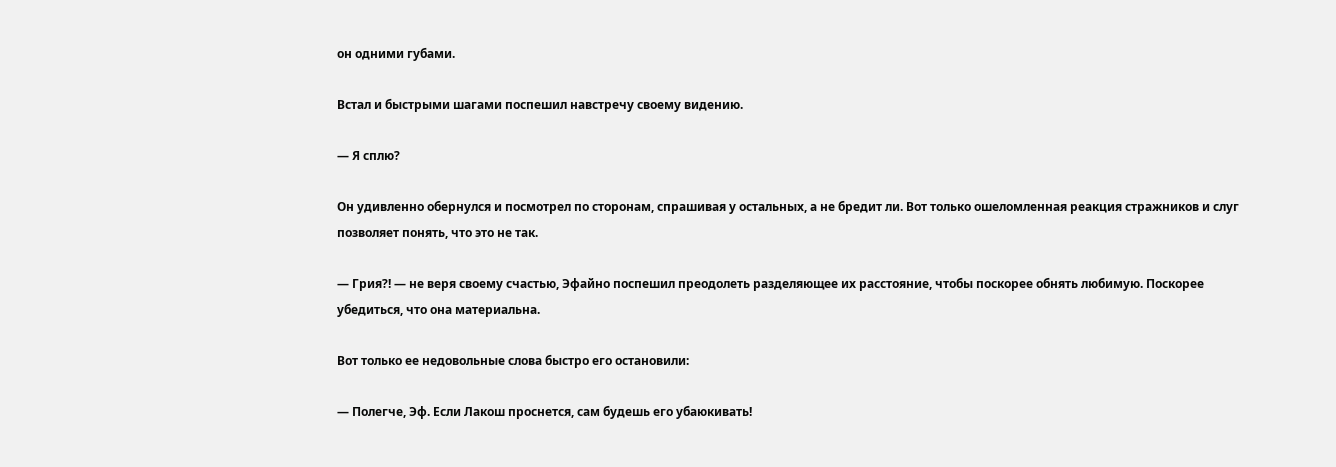он одними губами.

Встал и быстрыми шагами поспешил навстречу своему видению.

— Я сплю?

Он удивленно обернулся и посмотрел по сторонам, спрашивая у остальных, а не бредит ли. Вот только ошеломленная реакция стражников и слуг позволяет понять, что это не так.

— Грия?! — не веря своему счастью, Эфайно поспешил преодолеть разделяющее их расстояние, чтобы поскорее обнять любимую. Поскорее убедиться, что она материальна.

Вот только ее недовольные слова быстро его остановили:

— Полегче, Эф. Если Лакош проснется, сам будешь его убаюкивать!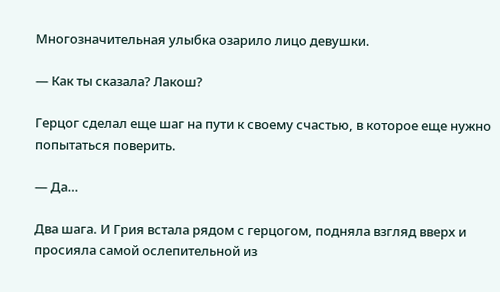Многозначительная улыбка озарило лицо девушки.

— Как ты сказала? Лакош?

Герцог сделал еще шаг на пути к своему счастью, в которое еще нужно попытаться поверить.

— Да…

Два шага. И Грия встала рядом с герцогом, подняла взгляд вверх и просияла самой ослепительной из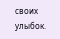своих улыбок.